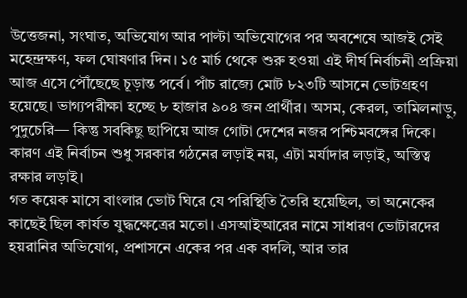উত্তেজনা, সংঘাত, অভিযোগ আর পাল্টা অভিযোগের পর অবশেষে আজই সেই মহেন্দ্রক্ষণ, ফল ঘোষণার দিন। ১৫ মার্চ থেকে শুরু হওয়া এই দীর্ঘ নির্বাচনী প্রক্রিয়া আজ এসে পৌঁছেছে চূড়ান্ত পর্বে। পাঁচ রাজ্যে মোট ৮২৩টি আসনে ভোটগ্রহণ হয়েছে। ভাগ্যপরীক্ষা হচ্ছে ৮ হাজার ৯০৪ জন প্রার্থীর। অসম, কেরল, তামিলনাড়ু, পুদুচেরি— কিন্তু সবকিছু ছাপিয়ে আজ গোটা দেশের নজর পশ্চিমবঙ্গের দিকে। কারণ এই নির্বাচন শুধু সরকার গঠনের লড়াই নয়, এটা মর্যাদার লড়াই, অস্তিত্ব রক্ষার লড়াই।
গত কয়েক মাসে বাংলার ভোট ঘিরে যে পরিস্থিতি তৈরি হয়েছিল, তা অনেকের কাছেই ছিল কার্যত যুদ্ধক্ষেত্রের মতো। এসআইআরের নামে সাধারণ ভোটারদের হয়রানির অভিযোগ, প্রশাসনে একের পর এক বদলি, আর তার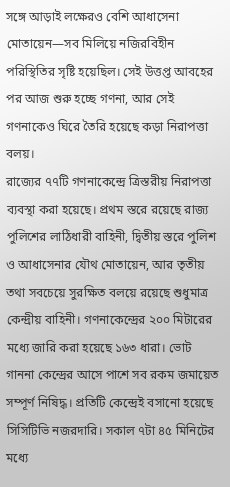সঙ্গে আড়াই লক্ষেরও বেশি আধাসেনা মোতায়েন—সব মিলিয়ে নজিরবিহীন পরিস্থিতির সৃষ্টি হয়েছিল। সেই উত্তপ্ত আবহের পর আজ শুরু হচ্ছে গণনা, আর সেই গণনাকেও ঘিরে তৈরি হয়েছে কড়া নিরাপত্তা বলয়।
রাজ্যের ৭৭টি গণনাকেন্দ্রে ত্রিস্তরীয় নিরাপত্তা ব্যবস্থা করা হয়েছে। প্রথম স্তরে রয়েছে রাজ্য পুলিশের লাঠিধারী বাহিনী, দ্বিতীয় স্তরে পুলিশ ও আধাসেনার যৌথ মোতায়েন, আর তৃতীয় তথা সবচেয়ে সুরক্ষিত বলয়ে রয়েছে শুধুমাত্র কেন্দ্রীয় বাহিনী। গণনাকেন্দ্রের ২০০ মিটারের মধ্যে জারি করা হয়েছে ১৬৩ ধারা। ভোট গাননা কেন্দ্রের আসে পাশে সব রকম জমায়েত সম্পূর্ণ নিষিদ্ধ। প্রতিটি কেন্দ্রেই বসানো হয়েছে সিসিটিভি নজরদারি। সকাল ৭টা ৪৫ মিনিটের মধ্যে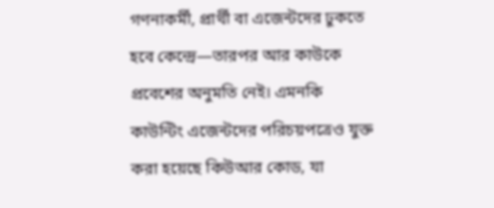গণনাকর্মী, প্রার্থী বা এজেন্টদের ঢুকতে হবে কেন্দ্রে—তারপর আর কাউকে প্রবেশের অনুমতি নেই। এমনকি কাউন্টিং এজেন্টদের পরিচয়পত্রেও যুক্ত করা হয়েছে কিউআর কোড, যা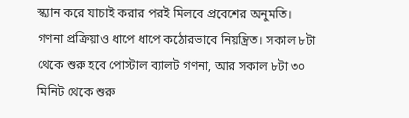স্ক্যান করে যাচাই করার পরই মিলবে প্রবেশের অনুমতি।
গণনা প্রক্রিয়াও ধাপে ধাপে কঠোরভাবে নিয়ন্ত্রিত। সকাল ৮টা থেকে শুরু হবে পোস্টাল ব্যালট গণনা, আর সকাল ৮টা ৩০ মিনিট থেকে শুরু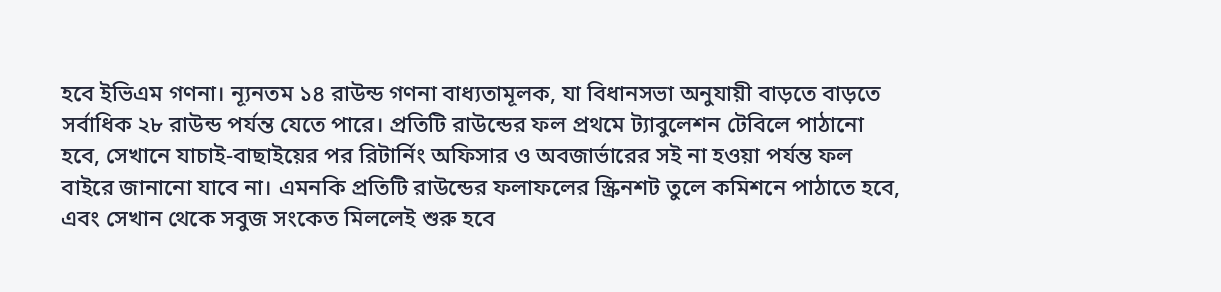হবে ইভিএম গণনা। ন্যূনতম ১৪ রাউন্ড গণনা বাধ্যতামূলক, যা বিধানসভা অনুযায়ী বাড়তে বাড়তে সর্বাধিক ২৮ রাউন্ড পর্যন্ত যেতে পারে। প্রতিটি রাউন্ডের ফল প্রথমে ট্যাবুলেশন টেবিলে পাঠানো হবে, সেখানে যাচাই-বাছাইয়ের পর রিটার্নিং অফিসার ও অবজার্ভারের সই না হওয়া পর্যন্ত ফল বাইরে জানানো যাবে না। এমনকি প্রতিটি রাউন্ডের ফলাফলের স্ক্রিনশট তুলে কমিশনে পাঠাতে হবে, এবং সেখান থেকে সবুজ সংকেত মিললেই শুরু হবে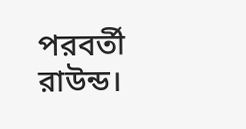পরবর্তী রাউন্ড।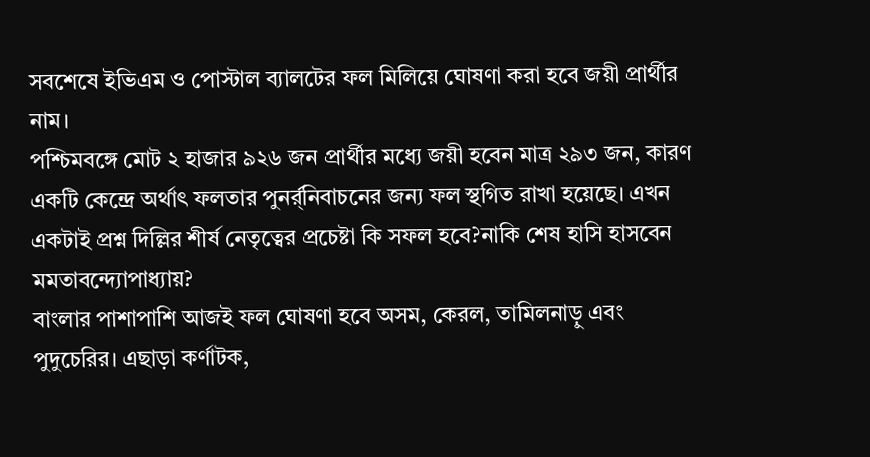সবশেষে ইভিএম ও পোস্টাল ব্যালটের ফল মিলিয়ে ঘোষণা করা হবে জয়ী প্রার্থীর নাম।
পশ্চিমবঙ্গে মোট ২ হাজার ৯২৬ জন প্রার্থীর মধ্যে জয়ী হবেন মাত্র ২৯৩ জন, কারণ একটি কেন্দ্রে অর্থাৎ ফলতার পুনর্র্নিবাচনের জন্য ফল স্থগিত রাখা হয়েছে। এখন একটাই প্রশ্ন দিল্লির শীর্ষ নেতৃত্বের প্রচেষ্টা কি সফল হবে?নাকি শেষ হাসি হাসবেন মমতাবন্দ্যোপাধ্যায়?
বাংলার পাশাপাশি আজই ফল ঘোষণা হবে অসম, কেরল, তামিলনাড়ু এবং পুদুচেরির। এছাড়া কর্ণাটক,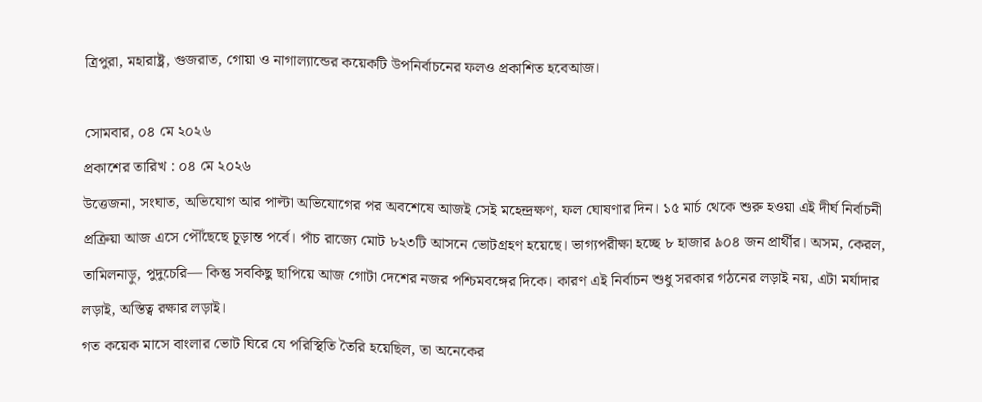ত্রিপুরা, মহারাষ্ট্র, গুজরাত, গোয়া ও নাগাল্যান্ডের কয়েকটি উপনির্বাচনের ফলও প্রকাশিত হবেআজ।

সোমবার, ০৪ মে ২০২৬
প্রকাশের তারিখ : ০৪ মে ২০২৬
উত্তেজনা, সংঘাত, অভিযোগ আর পাল্টা অভিযোগের পর অবশেষে আজই সেই মহেন্দ্রক্ষণ, ফল ঘোষণার দিন। ১৫ মার্চ থেকে শুরু হওয়া এই দীর্ঘ নির্বাচনী প্রক্রিয়া আজ এসে পৌঁছেছে চূড়ান্ত পর্বে। পাঁচ রাজ্যে মোট ৮২৩টি আসনে ভোটগ্রহণ হয়েছে। ভাগ্যপরীক্ষা হচ্ছে ৮ হাজার ৯০৪ জন প্রার্থীর। অসম, কেরল, তামিলনাড়ু, পুদুচেরি— কিন্তু সবকিছু ছাপিয়ে আজ গোটা দেশের নজর পশ্চিমবঙ্গের দিকে। কারণ এই নির্বাচন শুধু সরকার গঠনের লড়াই নয়, এটা মর্যাদার লড়াই, অস্তিত্ব রক্ষার লড়াই।
গত কয়েক মাসে বাংলার ভোট ঘিরে যে পরিস্থিতি তৈরি হয়েছিল, তা অনেকের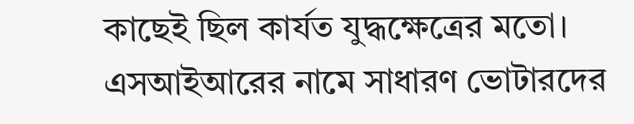কাছেই ছিল কার্যত যুদ্ধক্ষেত্রের মতো। এসআইআরের নামে সাধারণ ভোটারদের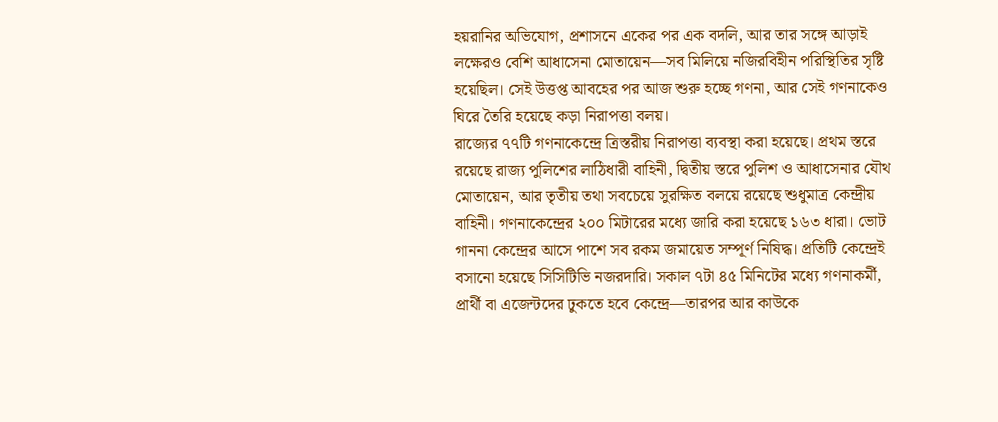হয়রানির অভিযোগ, প্রশাসনে একের পর এক বদলি, আর তার সঙ্গে আড়াই লক্ষেরও বেশি আধাসেনা মোতায়েন—সব মিলিয়ে নজিরবিহীন পরিস্থিতির সৃষ্টি হয়েছিল। সেই উত্তপ্ত আবহের পর আজ শুরু হচ্ছে গণনা, আর সেই গণনাকেও ঘিরে তৈরি হয়েছে কড়া নিরাপত্তা বলয়।
রাজ্যের ৭৭টি গণনাকেন্দ্রে ত্রিস্তরীয় নিরাপত্তা ব্যবস্থা করা হয়েছে। প্রথম স্তরে রয়েছে রাজ্য পুলিশের লাঠিধারী বাহিনী, দ্বিতীয় স্তরে পুলিশ ও আধাসেনার যৌথ মোতায়েন, আর তৃতীয় তথা সবচেয়ে সুরক্ষিত বলয়ে রয়েছে শুধুমাত্র কেন্দ্রীয় বাহিনী। গণনাকেন্দ্রের ২০০ মিটারের মধ্যে জারি করা হয়েছে ১৬৩ ধারা। ভোট গাননা কেন্দ্রের আসে পাশে সব রকম জমায়েত সম্পূর্ণ নিষিদ্ধ। প্রতিটি কেন্দ্রেই বসানো হয়েছে সিসিটিভি নজরদারি। সকাল ৭টা ৪৫ মিনিটের মধ্যে গণনাকর্মী, প্রার্থী বা এজেন্টদের ঢুকতে হবে কেন্দ্রে—তারপর আর কাউকে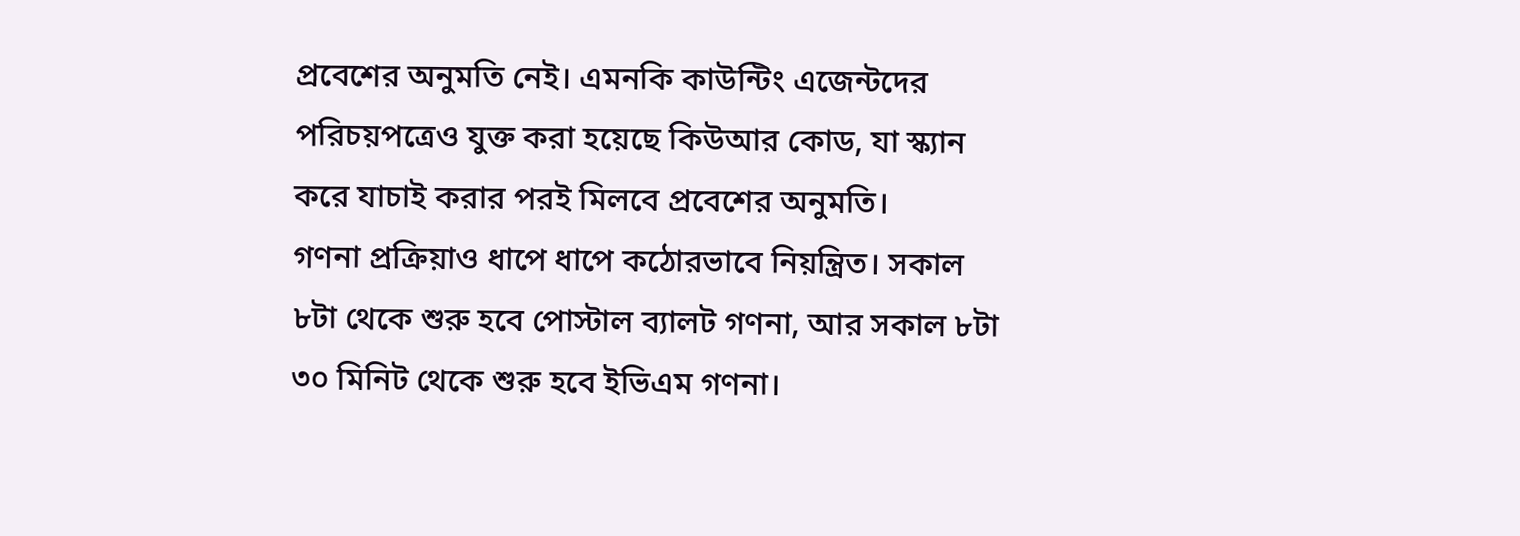প্রবেশের অনুমতি নেই। এমনকি কাউন্টিং এজেন্টদের পরিচয়পত্রেও যুক্ত করা হয়েছে কিউআর কোড, যা স্ক্যান করে যাচাই করার পরই মিলবে প্রবেশের অনুমতি।
গণনা প্রক্রিয়াও ধাপে ধাপে কঠোরভাবে নিয়ন্ত্রিত। সকাল ৮টা থেকে শুরু হবে পোস্টাল ব্যালট গণনা, আর সকাল ৮টা ৩০ মিনিট থেকে শুরু হবে ইভিএম গণনা।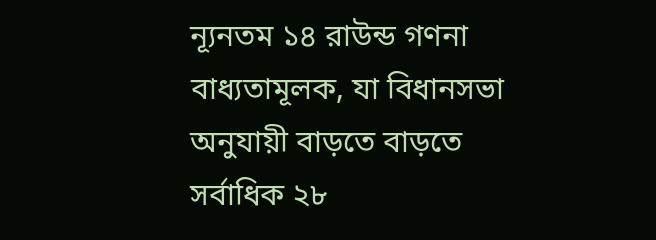ন্যূনতম ১৪ রাউন্ড গণনা বাধ্যতামূলক, যা বিধানসভা অনুযায়ী বাড়তে বাড়তে সর্বাধিক ২৮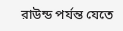রাউন্ড পর্যন্ত যেতে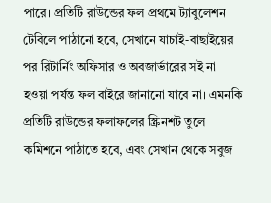পারে। প্রতিটি রাউন্ডের ফল প্রথমে ট্যাবুলেশন টেবিলে পাঠানো হবে, সেখানে যাচাই-বাছাইয়ের পর রিটার্নিং অফিসার ও অবজার্ভারের সই না হওয়া পর্যন্ত ফল বাইরে জানানো যাবে না। এমনকি প্রতিটি রাউন্ডের ফলাফলের স্ক্রিনশট তুলে কমিশনে পাঠাতে হবে, এবং সেখান থেকে সবুজ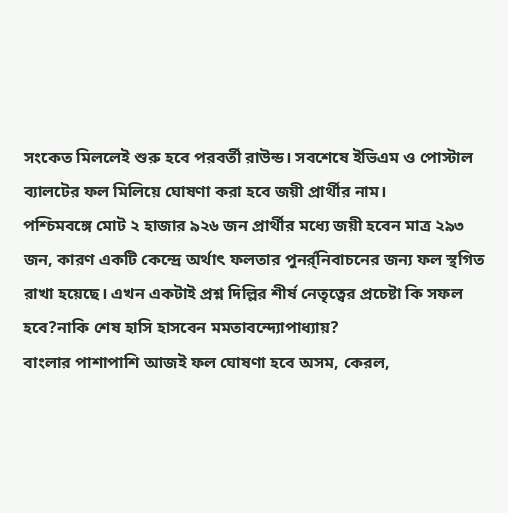সংকেত মিললেই শুরু হবে পরবর্তী রাউন্ড। সবশেষে ইভিএম ও পোস্টাল ব্যালটের ফল মিলিয়ে ঘোষণা করা হবে জয়ী প্রার্থীর নাম।
পশ্চিমবঙ্গে মোট ২ হাজার ৯২৬ জন প্রার্থীর মধ্যে জয়ী হবেন মাত্র ২৯৩ জন, কারণ একটি কেন্দ্রে অর্থাৎ ফলতার পুনর্র্নিবাচনের জন্য ফল স্থগিত রাখা হয়েছে। এখন একটাই প্রশ্ন দিল্লির শীর্ষ নেতৃত্বের প্রচেষ্টা কি সফল হবে?নাকি শেষ হাসি হাসবেন মমতাবন্দ্যোপাধ্যায়?
বাংলার পাশাপাশি আজই ফল ঘোষণা হবে অসম, কেরল,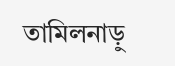তামিলনাড়ু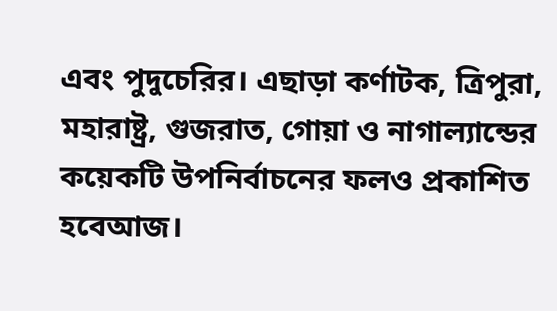এবং পুদুচেরির। এছাড়া কর্ণাটক, ত্রিপুরা, মহারাষ্ট্র, গুজরাত, গোয়া ও নাগাল্যান্ডের কয়েকটি উপনির্বাচনের ফলও প্রকাশিত হবেআজ।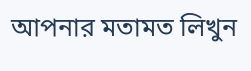আপনার মতামত লিখুন